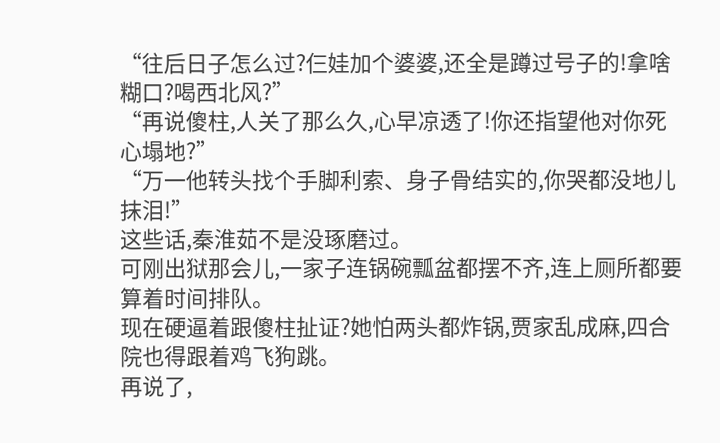“往后日子怎么过?仨娃加个婆婆,还全是蹲过号子的!拿啥糊口?喝西北风?”
“再说傻柱,人关了那么久,心早凉透了!你还指望他对你死心塌地?”
“万一他转头找个手脚利索、身子骨结实的,你哭都没地儿抹泪!”
这些话,秦淮茹不是没琢磨过。
可刚出狱那会儿,一家子连锅碗瓢盆都摆不齐,连上厕所都要算着时间排队。
现在硬逼着跟傻柱扯证?她怕两头都炸锅,贾家乱成麻,四合院也得跟着鸡飞狗跳。
再说了,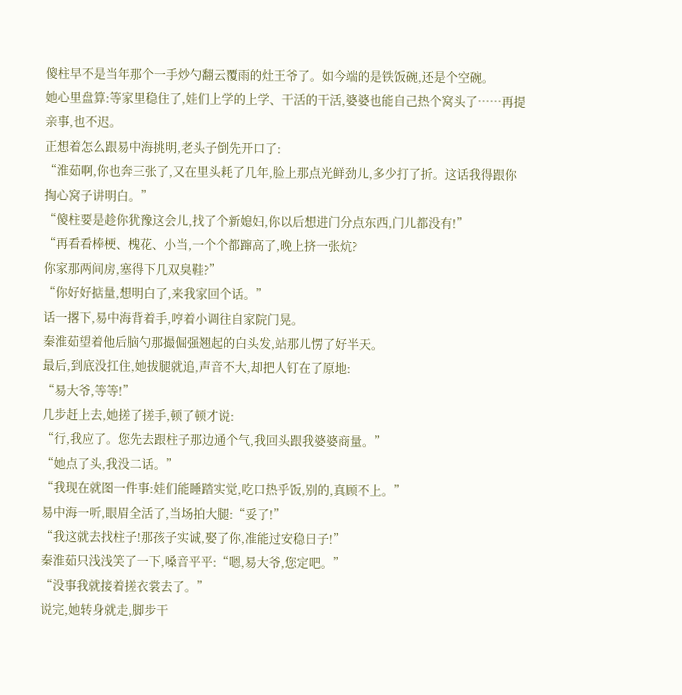傻柱早不是当年那个一手炒勺翻云覆雨的灶王爷了。如今端的是铁饭碗,还是个空碗。
她心里盘算:等家里稳住了,娃们上学的上学、干活的干活,婆婆也能自己热个窝头了……再提亲事,也不迟。
正想着怎么跟易中海挑明,老头子倒先开口了:
“淮茹啊,你也奔三张了,又在里头耗了几年,脸上那点光鲜劲儿,多少打了折。这话我得跟你掏心窝子讲明白。”
“傻柱要是趁你犹豫这会儿,找了个新媳妇,你以后想进门分点东西,门儿都没有!”
“再看看棒梗、槐花、小当,一个个都蹿高了,晚上挤一张炕?
你家那两间房,塞得下几双臭鞋?”
“你好好掂量,想明白了,来我家回个话。”
话一撂下,易中海背着手,哼着小调往自家院门晃。
秦淮茹望着他后脑勺那撮倔强翘起的白头发,站那儿愣了好半天。
最后,到底没扛住,她拔腿就追,声音不大,却把人钉在了原地:
“易大爷,等等!”
几步赶上去,她搓了搓手,顿了顿才说:
“行,我应了。您先去跟柱子那边通个气,我回头跟我婆婆商量。”
“她点了头,我没二话。”
“我现在就图一件事:娃们能睡踏实觉,吃口热乎饭,别的,真顾不上。”
易中海一听,眼眉全活了,当场拍大腿:“妥了!”
“我这就去找柱子!那孩子实诚,娶了你,准能过安稳日子!”
秦淮茹只浅浅笑了一下,嗓音平平:“嗯,易大爷,您定吧。”
“没事我就接着搓衣裳去了。”
说完,她转身就走,脚步干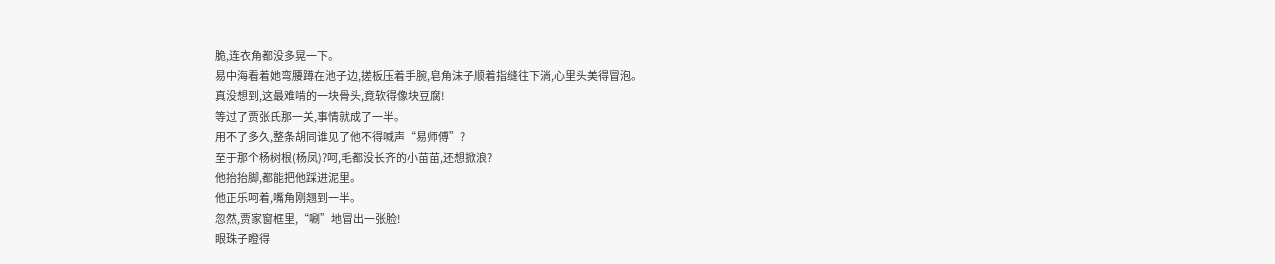脆,连衣角都没多晃一下。
易中海看着她弯腰蹲在池子边,搓板压着手腕,皂角沫子顺着指缝往下淌,心里头美得冒泡。
真没想到,这最难啃的一块骨头,竟软得像块豆腐!
等过了贾张氏那一关,事情就成了一半。
用不了多久,整条胡同谁见了他不得喊声“易师傅”?
至于那个杨树根(杨凤)?呵,毛都没长齐的小苗苗,还想掀浪?
他抬抬脚,都能把他踩进泥里。
他正乐呵着,嘴角刚翘到一半。
忽然,贾家窗框里,“唰”地冒出一张脸!
眼珠子瞪得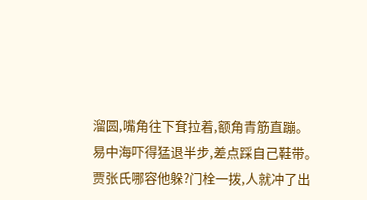溜圆,嘴角往下耷拉着,额角青筋直蹦。
易中海吓得猛退半步,差点踩自己鞋带。
贾张氏哪容他躲?门栓一拨,人就冲了出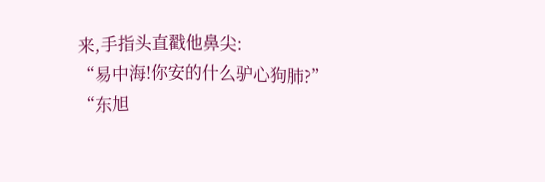来,手指头直戳他鼻尖:
“易中海!你安的什么驴心狗肺?”
“东旭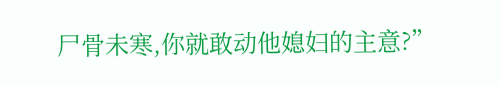尸骨未寒,你就敢动他媳妇的主意?”